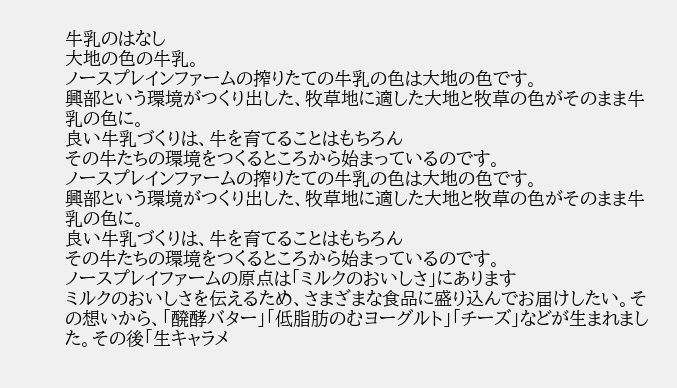牛乳のはなし
大地の色の牛乳。
ノースプレインファームの搾りたての牛乳の色は大地の色です。
興部という環境がつくり出した、牧草地に適した大地と牧草の色がそのまま牛乳の色に。
良い牛乳づくりは、牛を育てることはもちろん
その牛たちの環境をつくるところから始まっているのです。
ノースプレインファームの搾りたての牛乳の色は大地の色です。
興部という環境がつくり出した、牧草地に適した大地と牧草の色がそのまま牛乳の色に。
良い牛乳づくりは、牛を育てることはもちろん
その牛たちの環境をつくるところから始まっているのです。
ノースプレイファームの原点は「ミルクのおいしさ」にあります
ミルクのおいしさを伝えるため、さまざまな食品に盛り込んでお届けしたい。その想いから、「醗酵バター」「低脂肪のむヨーグルト」「チーズ」などが生まれました。その後「生キャラメ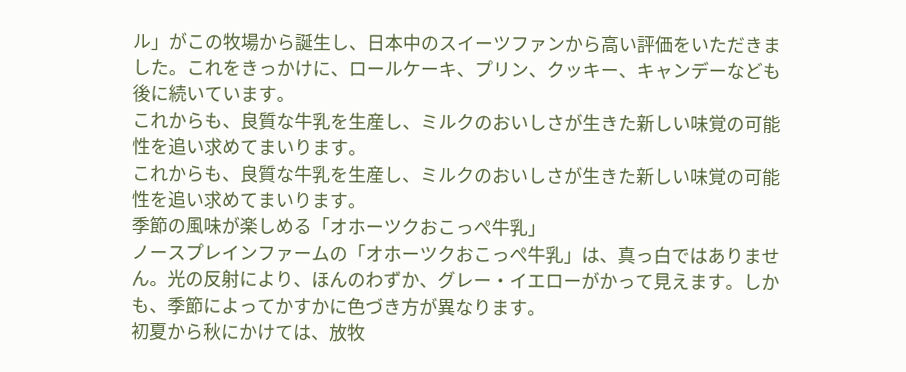ル」がこの牧場から誕生し、日本中のスイーツファンから高い評価をいただきました。これをきっかけに、ロールケーキ、プリン、クッキー、キャンデーなども後に続いています。
これからも、良質な牛乳を生産し、ミルクのおいしさが生きた新しい味覚の可能性を追い求めてまいります。
これからも、良質な牛乳を生産し、ミルクのおいしさが生きた新しい味覚の可能性を追い求めてまいります。
季節の風味が楽しめる「オホーツクおこっぺ牛乳」
ノースプレインファームの「オホーツクおこっぺ牛乳」は、真っ白ではありません。光の反射により、ほんのわずか、グレー・イエローがかって見えます。しかも、季節によってかすかに色づき方が異なります。
初夏から秋にかけては、放牧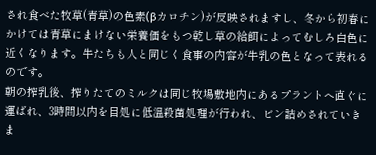され食べた牧草(青草)の色素(βカロチン)が反映されますし、冬から初春にかけては青草にまけない栄養価をもつ乾し草の給餌によってむしろ白色に近くなります。牛たちも人と同じく食事の内容が牛乳の色となって表れるのです。
朝の搾乳後、搾りたてのミルクは同じ牧場敷地内にあるプラントへ直ぐに運ばれ、3時間以内を目処に低温殺菌処理が行われ、ビン詰めされていきま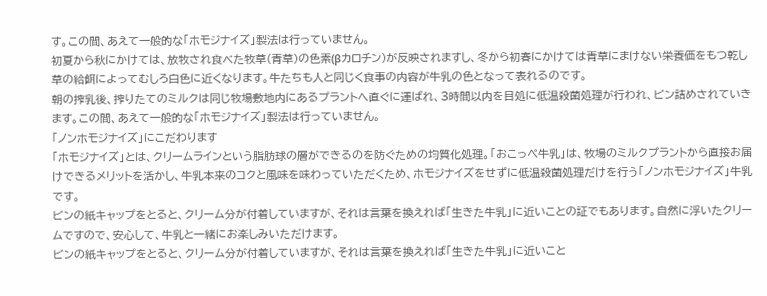す。この間、あえて一般的な「ホモジナイズ」製法は行っていません。
初夏から秋にかけては、放牧され食べた牧草(青草)の色素(βカロチン)が反映されますし、冬から初春にかけては青草にまけない栄養価をもつ乾し草の給餌によってむしろ白色に近くなります。牛たちも人と同じく食事の内容が牛乳の色となって表れるのです。
朝の搾乳後、搾りたてのミルクは同じ牧場敷地内にあるプラントへ直ぐに運ばれ、3時間以内を目処に低温殺菌処理が行われ、ビン詰めされていきます。この間、あえて一般的な「ホモジナイズ」製法は行っていません。
「ノンホモジナイズ」にこだわります
「ホモジナイズ」とは、クリームラインという脂肪球の層ができるのを防ぐための均質化処理。「おこっぺ牛乳」は、牧場のミルクプラントから直接お届けできるメリットを活かし、牛乳本来のコクと風味を味わっていただくため、ホモジナイズをせずに低温殺菌処理だけを行う「ノンホモジナイズ」牛乳です。
ビンの紙キャップをとると、クリーム分が付着していますが、それは言葉を換えれば「生きた牛乳」に近いことの証でもあります。自然に浮いたクリームですので、安心して、牛乳と一緒にお楽しみいただけます。
ビンの紙キャップをとると、クリーム分が付着していますが、それは言葉を換えれば「生きた牛乳」に近いこと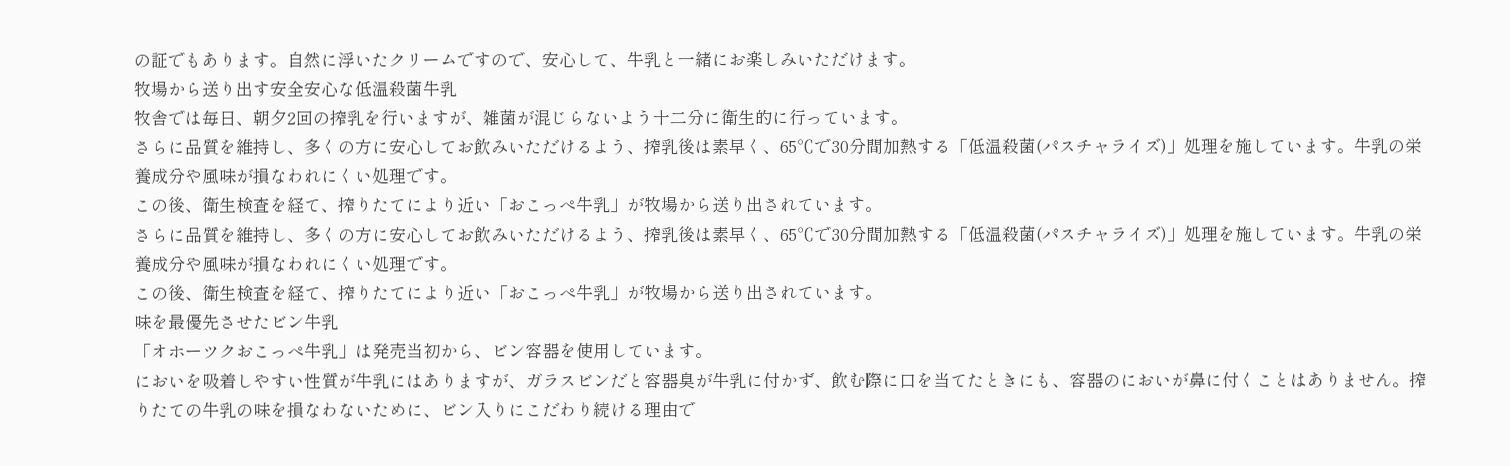の証でもあります。自然に浮いたクリームですので、安心して、牛乳と一緒にお楽しみいただけます。
牧場から送り出す安全安心な低温殺菌牛乳
牧舎では毎日、朝夕2回の搾乳を行いますが、雑菌が混じらないよう十二分に衛生的に行っています。
さらに品質を維持し、多くの方に安心してお飲みいただけるよう、搾乳後は素早く、65℃で30分間加熱する「低温殺菌(パスチャライズ)」処理を施しています。牛乳の栄養成分や風味が損なわれにくい処理です。
この後、衛生検査を経て、搾りたてにより近い「おこっぺ牛乳」が牧場から送り出されています。
さらに品質を維持し、多くの方に安心してお飲みいただけるよう、搾乳後は素早く、65℃で30分間加熱する「低温殺菌(パスチャライズ)」処理を施しています。牛乳の栄養成分や風味が損なわれにくい処理です。
この後、衛生検査を経て、搾りたてにより近い「おこっぺ牛乳」が牧場から送り出されています。
味を最優先させたビン牛乳
「オホーツクおこっぺ牛乳」は発売当初から、ビン容器を使用しています。
においを吸着しやすい性質が牛乳にはありますが、ガラスビンだと容器臭が牛乳に付かず、飲む際に口を当てたときにも、容器のにおいが鼻に付くことはありません。搾りたての牛乳の味を損なわないために、ビン入りにこだわり続ける理由で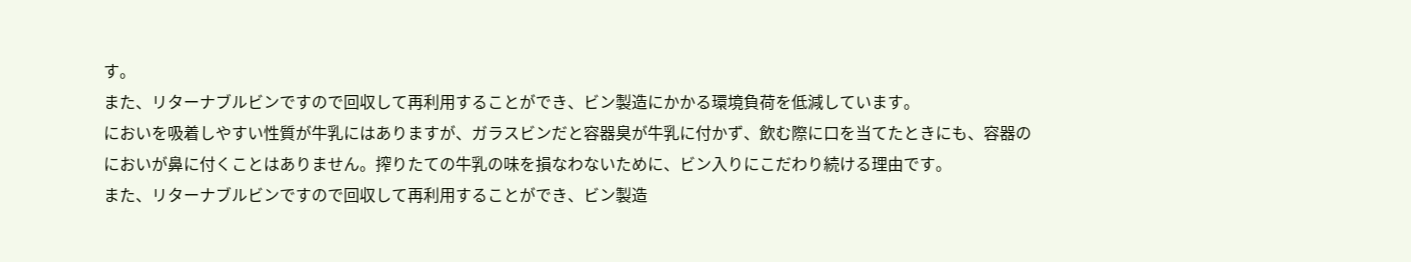す。
また、リターナブルビンですので回収して再利用することができ、ビン製造にかかる環境負荷を低減しています。
においを吸着しやすい性質が牛乳にはありますが、ガラスビンだと容器臭が牛乳に付かず、飲む際に口を当てたときにも、容器のにおいが鼻に付くことはありません。搾りたての牛乳の味を損なわないために、ビン入りにこだわり続ける理由です。
また、リターナブルビンですので回収して再利用することができ、ビン製造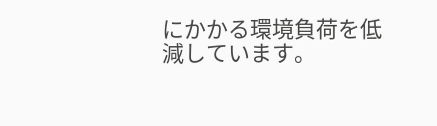にかかる環境負荷を低減しています。